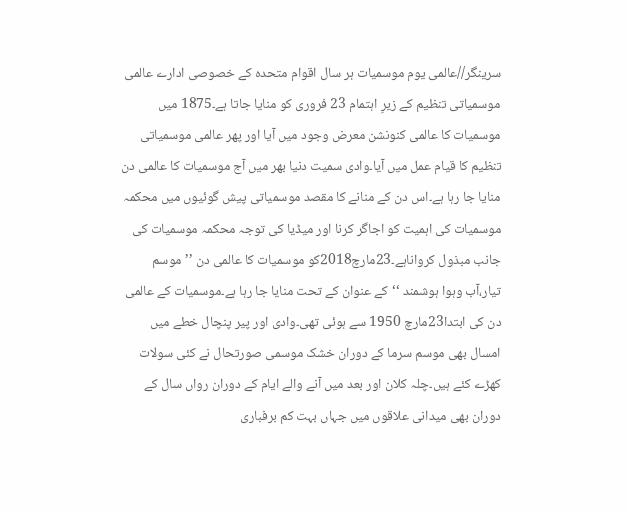سرینگر//عالمی یوم موسمیات ہر سال اقوام متحدہ کے خصوصی ادارے عالمی موسمیاتی تنظیم کے زیرِ اہتمام 23 فروری کو منایا جاتا ہے۔1875 میں موسمیات کا عالمی کنونشن معرض وجود میں آیا اور پھر عالمی موسمیاتی تنظیم کا قیام عمل میں آیا۔وادی سمیت دنیا بھر میں آج موسمیات کا عالمی دن منایا جا رہا ہے۔اس دن کے منانے کا مقصد موسمیاتی پیش گوئیوں میں محکمہ موسمیات کی اہمیت کو اجاگر کرنا اور میڈیا کی توجہ محکمہ موسمیات کی جانب مبذول کرواناہے۔23مارچ2018کو موسمیات کا عالمی دن ’’موسم تیار،آب وہوا ہوشمند ‘‘کے عنوان کے تحت منایا جا رہا ہے۔موسمیات کے عالمی دن کی ابتدا23مارچ 1950 سے ہوئی تھی۔وادی اور پیر پنچال خطے میں امسال بھی موسم سرما کے دوران خشک موسمی صورتحال نے کئی سولات کھڑے کئے ہیں۔چلہ کلان اور بعد میں آنے والے ایام کے دوران رواں سال کے دوران بھی میدانی علاقوں میں جہاں بہت کم برفباری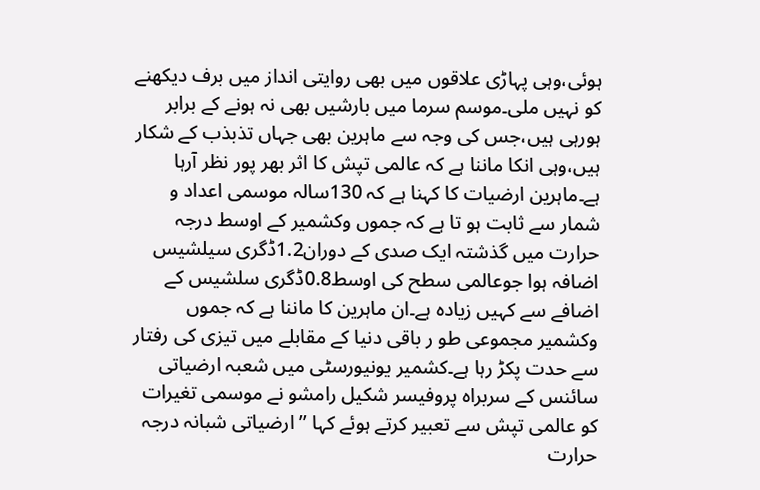ہوئی،وہی پہاڑی علاقوں میں بھی روایتی انداز میں برف دیکھنے کو نہیں ملی۔موسم سرما میں بارشیں بھی نہ ہونے کے برابر ہورہی ہیں،جس کی وجہ سے ماہرین بھی جہاں تذبذب کے شکار ہیں،وہی انکا ماننا ہے کہ عالمی تپش کا اثر بھر پور نظر آرہا ہے۔ماہرین ارضیات کا کہنا ہے کہ 130سالہ موسمی اعداد و شمار سے ثابت ہو تا ہے کہ جموں وکشمیر کے اوسط درجہ حرارت میں گذشتہ ایک صدی کے دوران1.2ڈگری سیلشیس اضافہ ہوا جوعالمی سطح کی اوسط0.8ڈگری سلشیس کے اضافے سے کہیں زیادہ ہے۔ان ماہرین کا ماننا ہے کہ جموں وکشمیر مجموعی طو ر باقی دنیا کے مقابلے میں تیزی کی رفتار سے حدت پکڑ رہا ہے۔کشمیر یونیورسٹی میں شعبہ ارضیاتی سائنس کے سربراہ پروفیسر شکیل رامشو نے موسمی تغیرات کو عالمی تپش سے تعبیر کرتے ہوئے کہا ’’ ارضیاتی شبانہ درجہ حرارت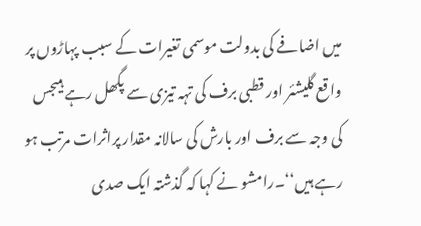میں اضافے کی بدولت موسمی تغیرات کے سبب پہاڑوں پر واقع گلیشئر اور قطبی برف کی تہہ تیزی سے پگھل رہے ہیںجس کی وجہ سے برف اور بارش کی سالانہ مقدار پراثرات مرتب ہو رہے ہیں‘‘۔رامشو نے کہا کہ گذشتہ ایک صدی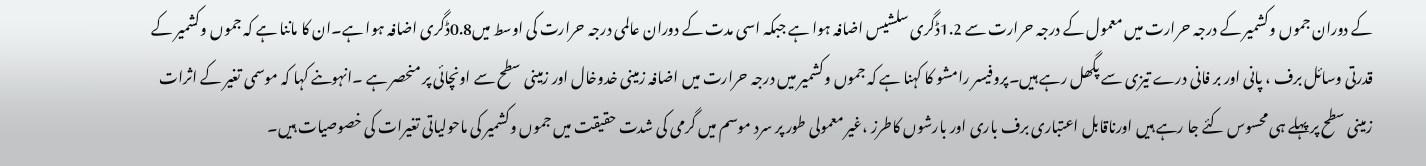کے دوران جموں وکشمیر کے درجہ حرارت میں معمول کے درجہ حرارت سے 1.2ڈگری سلشیس اضافہ ہوا ہے جبکہ اسی مدت کے دوران عالمی درجہ حرارت کی اوسط میں0.8ڈگری اضافہ ہوا ہے۔ان کا ماننا ہے کہ جموں وکشمیر کے قدرتی وسائل برف ، پانی اور بر فانی درے تیزی سے پگھل رہے ہیں۔پروفیسر رامشو کا کہنا ہے کہ جموں وکشمیر میں درجہ حرارت میں اضافہ زمینی خدوخال اور زمینی سطح سے اونچائی پر منحصر ہے ۔انہوںنے کہا کہ موسمی تغیر کے اثرات زمینی سطح پر پہلے ہی محسوس کئے جا رہے ہیں اورناقابل اعتباری برف باری اور بارشوں کاطرز ،غیر معمولی طور پر سرد موسم میں گرمی کی شدت حقیقت میں جموں وکشمیر کی ماحولیاتی تغیرات کی خصوصیات ہیں۔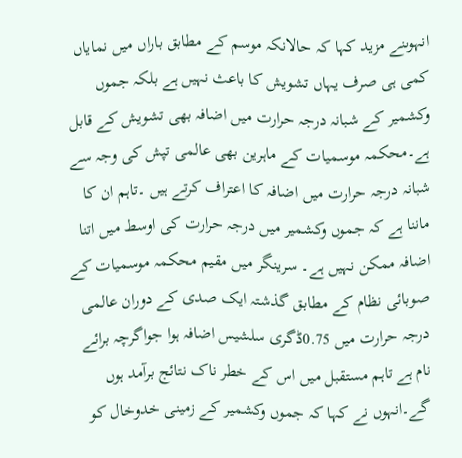انہوںنے مزید کہا کہ حالانکہ موسم کے مطابق باراں میں نمایاں کمی ہی صرف یہاں تشویش کا باعث نہیں ہے بلکہ جموں وکشمیر کے شبانہ درجہ حرارت میں اضافہ بھی تشویش کے قابل ہے۔محکمہ موسمیات کے ماہرین بھی عالمی تپش کی وجہ سے شبانہ درجہ حرارت میں اضافہ کا اعتراف کرتے ہیں ۔تاہم ان کا ماننا ہے کہ جموں وکشمیر میں درجہ حرارت کی اوسط میں اتنا اضافہ ممکن نہیں ہے۔ سرینگر میں مقیم محکمہ موسمیات کے صوبائی نظام کے مطابق گذشتہ ایک صدی کے دوران عالمی درجہ حرارت میں 0.75ڈگری سلشیس اضافہ ہوا جواگرچہ برائے نام ہے تاہم مستقبل میں اس کے خطر ناک نتائج برآمد ہوں گے۔انہوں نے کہا کہ جموں وکشمیر کے زمینی خدوخال کو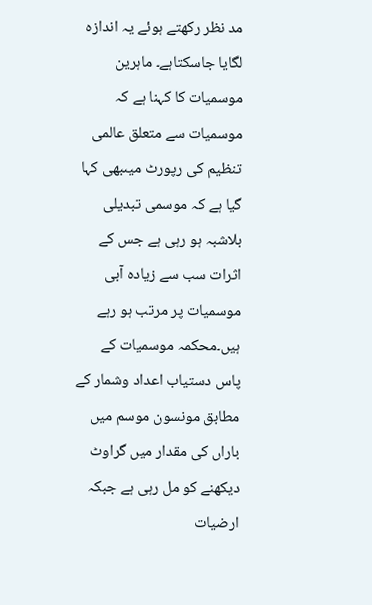مد نظر رکھتے ہوئے یہ اندازہ لگایا جاسکتاہے۔ ماہرین موسمیات کا کہنا ہے کہ موسمیات سے متعلق عالمی تنظیم کی رپورٹ میںبھی کہا گیا ہے کہ موسمی تبدیلی بلاشبہ ہو رہی ہے جس کے اثرات سب سے زیادہ آبی موسمیات پر مرتب ہو رہے ہیں۔محکمہ موسمیات کے پاس دستیاب اعداد وشمار کے مطابق مونسون موسم میں باراں کی مقدار میں گراوٹ دیکھنے کو مل رہی ہے جبکہ ارضیات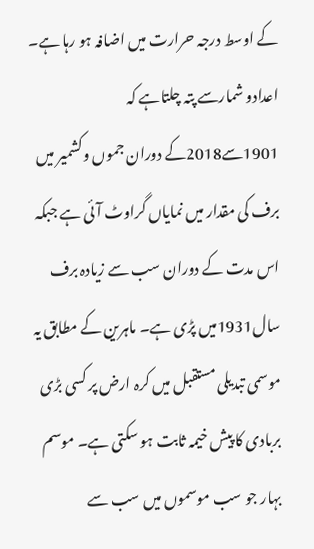کے اوسط درجہ حرارت میں اضافہ ہو رہا ہے۔ اعدادو شمارسے پتہ چلتاہے کہ 1901سے2018کے دوران جموں وکشمیر میں برف کی مقدار میں نمایاں گراوٹ آئی ہے جبکہ اس مدت کے دوران سب سے زیادہ برف سال1931میں پڑی ہے۔ ماہرین کے مطابق یہ موسمی تبدیلی مستقبل میں کرہ ارض پر کسی بڑی بربادی کا پیش خیمہ ثابت ہو سکتی ہے۔ موسم بہار جو سب موسموں میں سب سے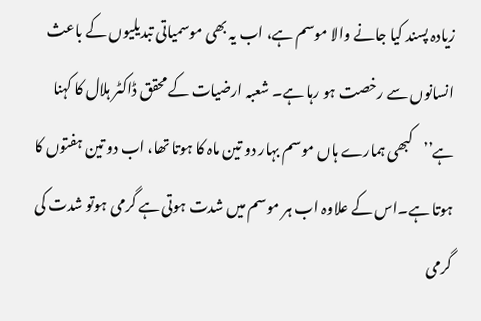زیادہ پسند کیا جانے والا موسم ہے، اب یہ بھی موسمیاتی تبدیلیوں کے باعث انسانوں سے رخصت ہو رہا ہے۔ شعبہ ارضیات کے محقق ڈاکٹر ہلال کا کہنا ہے’’کبھی ہمارے ہاں موسم بہار دو تین ماہ کا ہوتا تھا، اب دو تین ہفتوں کا ہوتا ہے۔اس کے علاوہ اب ہر موسم میں شدت ہوتی ہے گرمی ہوتو شدت کی گرمی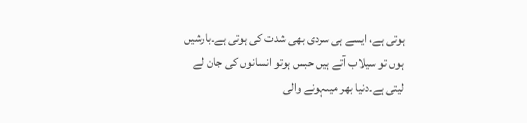ہوتی ہے، ایسے ہی سردی بھی شدت کی ہوتی ہے۔بارشیں ہوں تو سیلاب آتے ہیں حبس ہوتو انسانوں کی جان لے لیتی ہے۔دنیا بھر میںہونے والی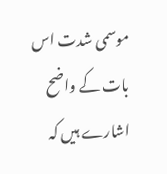موسمی شدت اس بات کے واضح اشارے ہیں کہ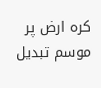کرہ ارض پر موسم تبدیل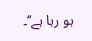ہو رہا ہے‘‘۔